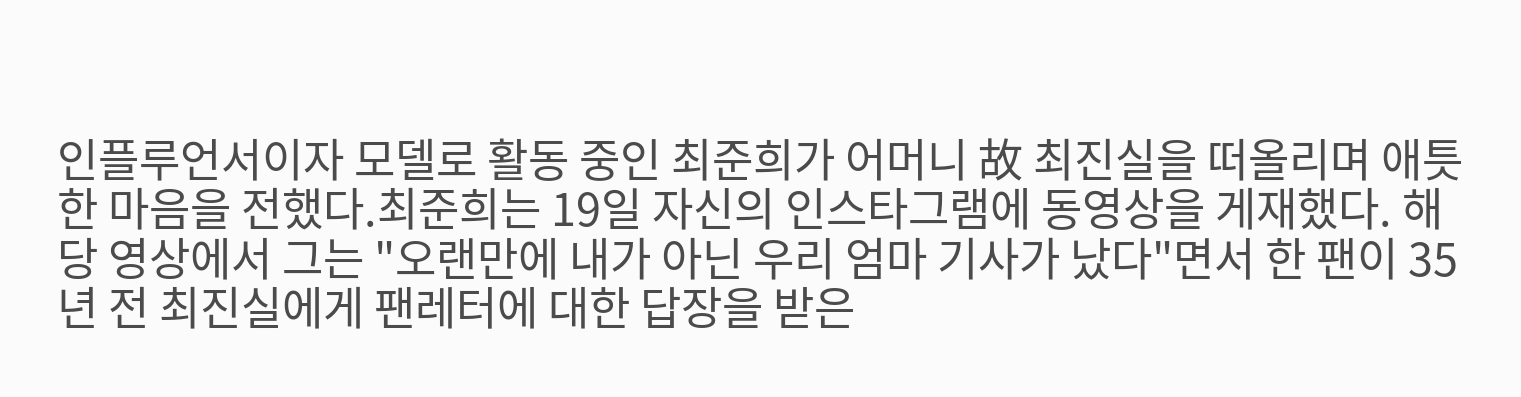인플루언서이자 모델로 활동 중인 최준희가 어머니 故 최진실을 떠올리며 애틋한 마음을 전했다.최준희는 19일 자신의 인스타그램에 동영상을 게재했다. 해당 영상에서 그는 "오랜만에 내가 아닌 우리 엄마 기사가 났다"면서 한 팬이 35년 전 최진실에게 팬레터에 대한 답장을 받은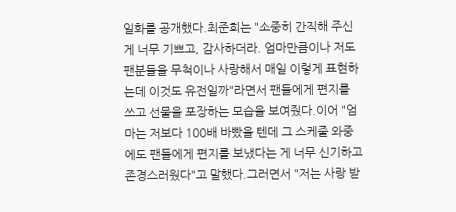일화를 공개했다.최준희는 "소중히 간직해 주신 게 너무 기쁘고, 감사하더라. 엄마만큼이나 저도 팬분들을 무척이나 사랑해서 매일 이렇게 표현하는데 이것도 유전일까"라면서 팬들에게 편지를 쓰고 선물을 포장하는 모습을 보여줬다.이어 "엄마는 저보다 100배 바빴을 텐데 그 스케줄 와중에도 팬들에게 편지를 보냈다는 게 너무 신기하고 존경스러웠다"고 말했다.그러면서 "저는 사랑 받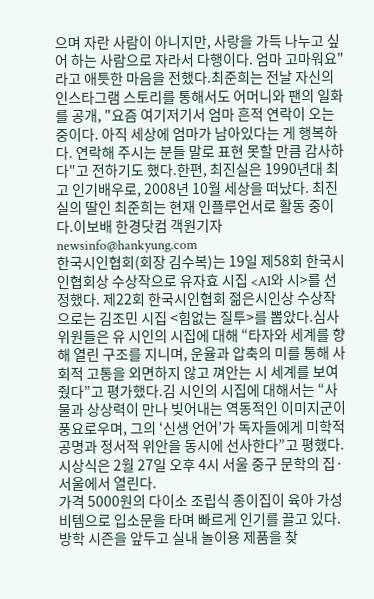으며 자란 사람이 아니지만, 사랑을 가득 나누고 싶어 하는 사람으로 자라서 다행이다. 엄마 고마워요"라고 애틋한 마음을 전했다.최준희는 전날 자신의 인스타그램 스토리를 통해서도 어머니와 팬의 일화를 공개, "요즘 여기저기서 엄마 흔적 연락이 오는 중이다. 아직 세상에 엄마가 남아있다는 게 행복하다. 연락해 주시는 분들 말로 표현 못할 만큼 감사하다"고 전하기도 했다.한편, 최진실은 1990년대 최고 인기배우로, 2008년 10월 세상을 떠났다. 최진실의 딸인 최준희는 현재 인플루언서로 활동 중이다.이보배 한경닷컴 객원기자 newsinfo@hankyung.com
한국시인협회(회장 김수복)는 19일 제58회 한국시인협회상 수상작으로 유자효 시집 <AI와 시>를 선정했다. 제22회 한국시인협회 젊은시인상 수상작으로는 김조민 시집 <힘없는 질투>를 뽑았다.심사위원들은 유 시인의 시집에 대해 “타자와 세계를 향해 열린 구조를 지니며, 운율과 압축의 미를 통해 사회적 고통을 외면하지 않고 껴안는 시 세계를 보여줬다”고 평가했다.김 시인의 시집에 대해서는 “사물과 상상력이 만나 빚어내는 역동적인 이미지군이 풍요로우며, 그의 ‘신생 언어’가 독자들에게 미학적 공명과 정서적 위안을 동시에 선사한다”고 평했다.시상식은 2월 27일 오후 4시 서울 중구 문학의 집·서울에서 열린다.
가격 5000원의 다이소 조립식 종이집이 육아 가성비템으로 입소문을 타며 빠르게 인기를 끌고 있다. 방학 시즌을 앞두고 실내 놀이용 제품을 찾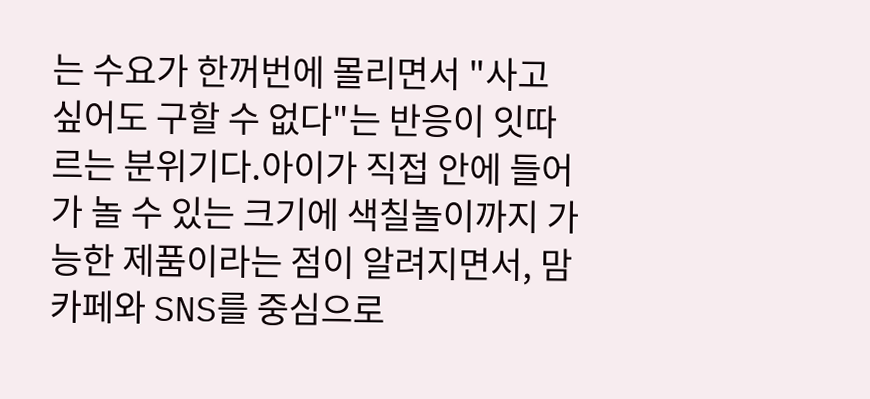는 수요가 한꺼번에 몰리면서 "사고 싶어도 구할 수 없다"는 반응이 잇따르는 분위기다.아이가 직접 안에 들어가 놀 수 있는 크기에 색칠놀이까지 가능한 제품이라는 점이 알려지면서, 맘카페와 SNS를 중심으로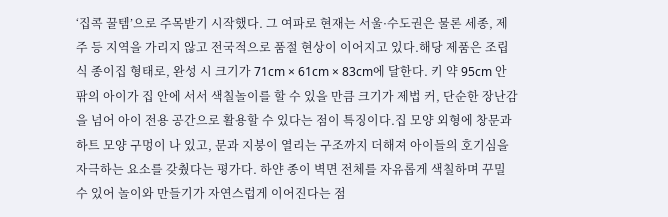‘집콕 꿀템’으로 주목받기 시작했다. 그 여파로 현재는 서울·수도권은 물론 세종, 제주 등 지역을 가리지 않고 전국적으로 품절 현상이 이어지고 있다.해당 제품은 조립식 종이집 형태로, 완성 시 크기가 71cm × 61cm × 83cm에 달한다. 키 약 95cm 안팎의 아이가 집 안에 서서 색칠놀이를 할 수 있을 만큼 크기가 제법 커, 단순한 장난감을 넘어 아이 전용 공간으로 활용할 수 있다는 점이 특징이다.집 모양 외형에 창문과 하트 모양 구멍이 나 있고, 문과 지붕이 열리는 구조까지 더해져 아이들의 호기심을 자극하는 요소를 갖췄다는 평가다. 하얀 종이 벽면 전체를 자유롭게 색칠하며 꾸밀 수 있어 놀이와 만들기가 자연스럽게 이어진다는 점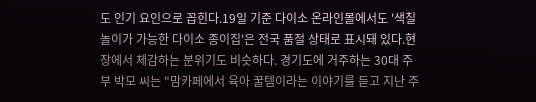도 인기 요인으로 꼽힌다.19일 기준 다이소 온라인몰에서도 '색칠놀이가 가능한 다이소 종이집'은 전국 품절 상태로 표시돼 있다.현장에서 체감하는 분위기도 비슷하다. 경기도에 거주하는 30대 주부 박모 씨는 "맘카페에서 육아 꿀템이라는 이야기를 듣고 지난 주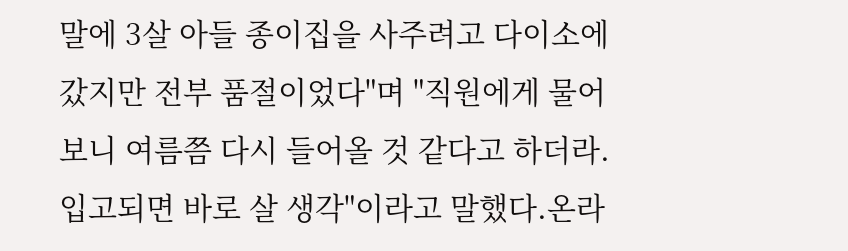말에 3살 아들 종이집을 사주려고 다이소에 갔지만 전부 품절이었다"며 "직원에게 물어보니 여름쯤 다시 들어올 것 같다고 하더라. 입고되면 바로 살 생각"이라고 말했다.온라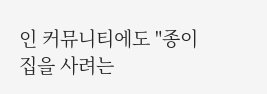인 커뮤니티에도 "종이집을 사려는